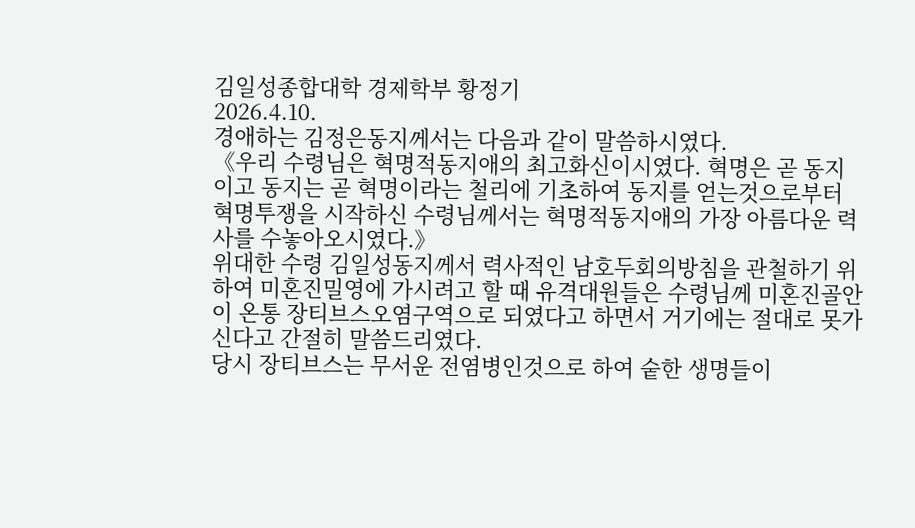김일성종합대학 경제학부 황정기
2026.4.10.
경애하는 김정은동지께서는 다음과 같이 말씀하시였다.
《우리 수령님은 혁명적동지애의 최고화신이시였다. 혁명은 곧 동지이고 동지는 곧 혁명이라는 철리에 기초하여 동지를 얻는것으로부터 혁명투쟁을 시작하신 수령님께서는 혁명적동지애의 가장 아름다운 력사를 수놓아오시였다.》
위대한 수령 김일성동지께서 력사적인 남호두회의방침을 관철하기 위하여 미혼진밀영에 가시려고 할 때 유격대원들은 수령님께 미혼진골안이 온통 장티브스오염구역으로 되였다고 하면서 거기에는 절대로 못가신다고 간절히 말씀드리였다.
당시 장티브스는 무서운 전염병인것으로 하여 숱한 생명들이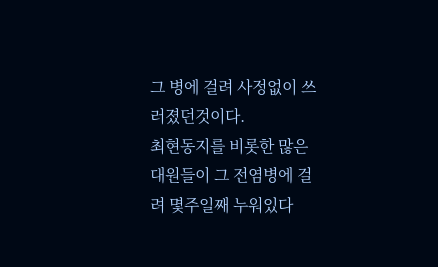그 병에 걸려 사정없이 쓰러졌던것이다.
최현동지를 비롯한 많은 대원들이 그 전염병에 걸려 몇주일째 누워있다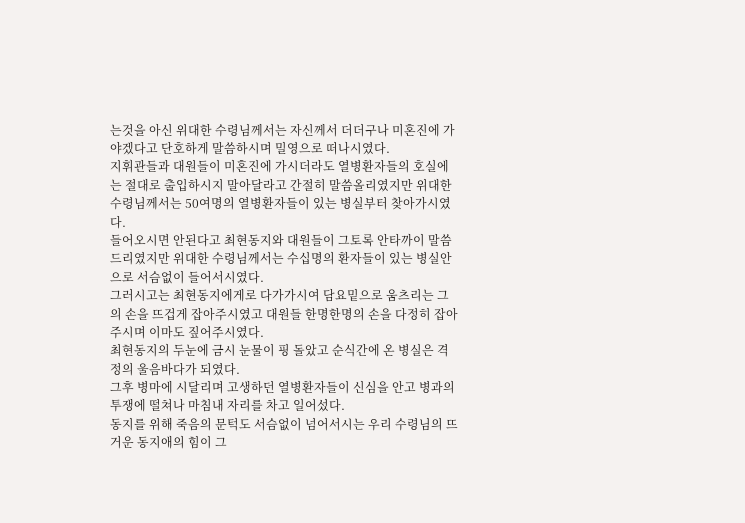는것을 아신 위대한 수령님께서는 자신께서 더더구나 미혼진에 가야겠다고 단호하게 말씀하시며 밀영으로 떠나시였다.
지휘관들과 대원들이 미혼진에 가시더라도 열병환자들의 호실에는 절대로 출입하시지 말아달라고 간절히 말씀올리였지만 위대한 수령님께서는 50여명의 열병환자들이 있는 병실부터 찾아가시였다.
들어오시면 안된다고 최현동지와 대원들이 그토록 안타까이 말씀드리였지만 위대한 수령님께서는 수십명의 환자들이 있는 병실안으로 서슴없이 들어서시였다.
그러시고는 최현동지에게로 다가가시여 담요밑으로 움츠리는 그의 손을 뜨겁게 잡아주시였고 대원들 한명한명의 손을 다정히 잡아주시며 이마도 짚어주시였다.
최현동지의 두눈에 금시 눈물이 핑 돌았고 순식간에 온 병실은 격정의 울음바다가 되였다.
그후 병마에 시달리며 고생하던 열병환자들이 신심을 안고 병과의 투쟁에 떨쳐나 마침내 자리를 차고 일어섰다.
동지를 위해 죽음의 문턱도 서슴없이 넘어서시는 우리 수령님의 뜨거운 동지애의 힘이 그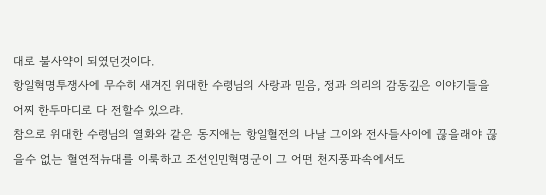대로 불사약이 되였던것이다.
항일혁명투쟁사에 무수히 새겨진 위대한 수령님의 사랑과 믿음, 정과 의리의 감동깊은 이야기들을 어찌 한두마디로 다 전할수 있으랴.
참으로 위대한 수령님의 열화와 같은 동지애는 항일혈전의 나날 그이와 전사들사이에 끊을래야 끊을수 없는 혈연적뉴대를 이룩하고 조선인민혁명군이 그 어떤 천지풍파속에서도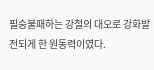필승불패하는 강철의 대오로 강화발전되게 한 원동력이였다.